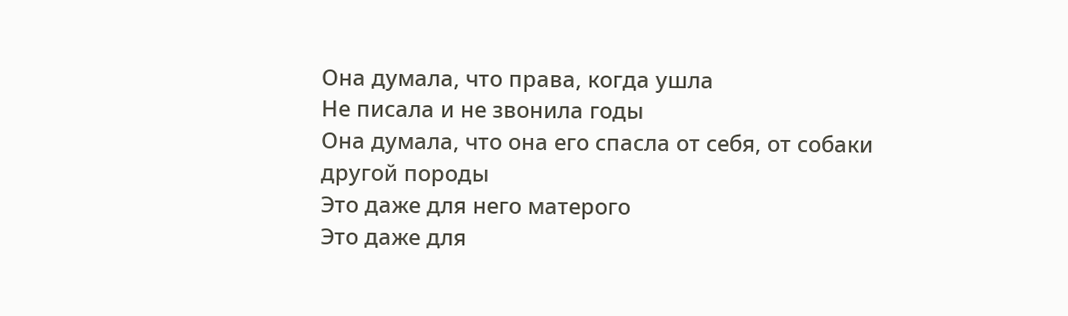Она думала, что права, когда ушла
Не писала и не звонила годы
Она думала, что она его спасла от себя, от собаки другой породы
Это даже для него матерого
Это даже для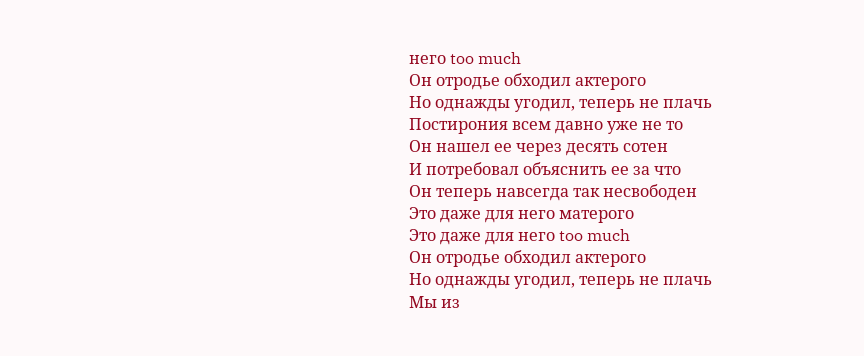него too much
Он отродье обходил актерого
Но однажды угодил, теперь не плачь
Постирония всем давно уже не то
Он нашел ее через десять сотен
И потребовал объяснить ее за что
Он теперь навсегда так несвободен
Это даже для него матерого
Это даже для него too much
Он отродье обходил актерого
Но однажды угодил, теперь не плачь
Мы из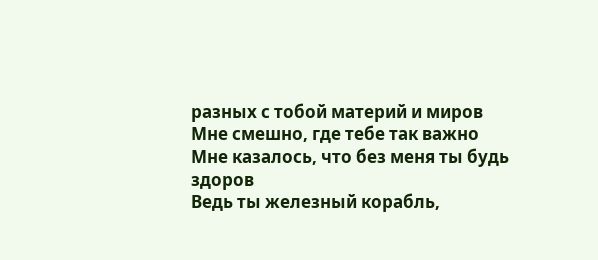разных с тобой материй и миров
Мне смешно, где тебе так важно
Мне казалось, что без меня ты будь здоров
Ведь ты железный корабль,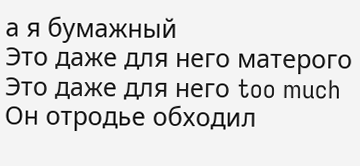а я бумажный
Это даже для него матерого
Это даже для него too much
Он отродье обходил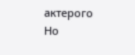актерого
Но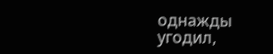однажды угодил,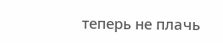теперь не плачь